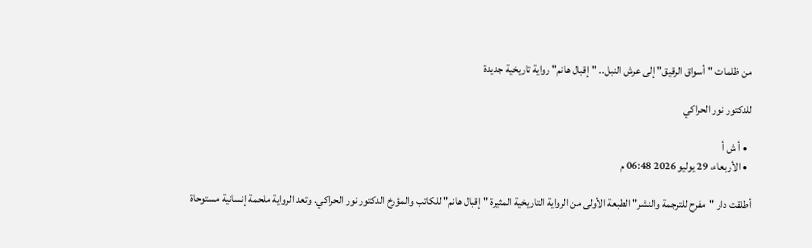من ظلمات "أسواق الرقيق" إلى عرش النبل.. "إقبال هانم" رواية تاريخية جديدة

للدكتور نور الحراكي

  • أ ش أ
  • الأربعاء، 29 يوليو 2026 06:48 م

أطلقت دار "مفرح للترجمة والنشر" الطبعة الأولى من الرواية التاريخية المثيرة "إقبال هانم" للكاتب والمؤرخ الدكتور نور الحراكي. وتعد الرواية ملحمة إنسانية مستوحاة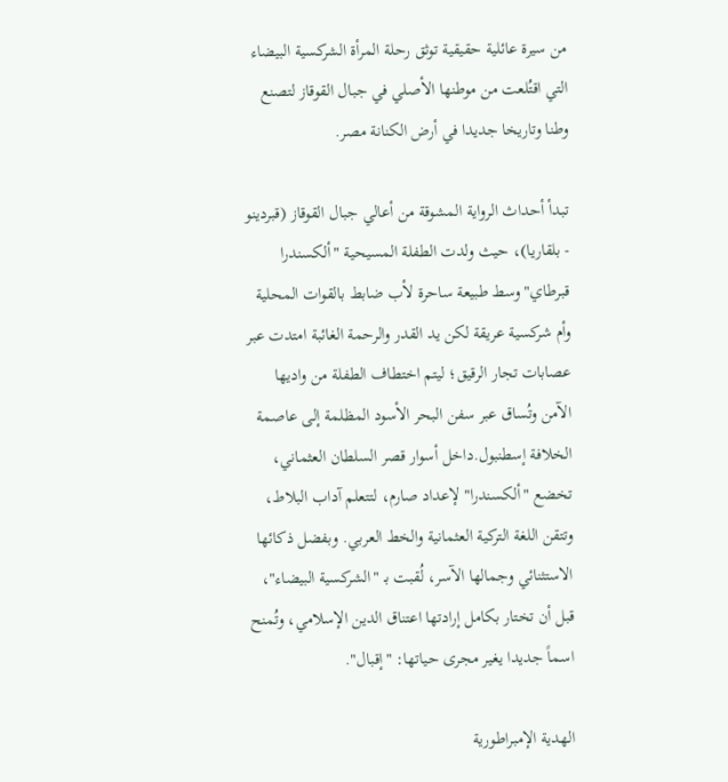من سيرة عائلية حقيقية توثق رحلة المرأة الشركسية البيضاء التي اقتُلعت من موطنها الأصلي في جبال القوقاز لتصنع وطنا وتاريخا جديدا في أرض الكنانة مصر.

تبدأ أحداث الرواية المشوقة من أعالي جبال القوقاز (قبردينو - بلقاريا)، حيث ولدت الطفلة المسيحية "ألكسندرا قبرطاي" وسط طبيعة ساحرة لأب ضابط بالقوات المحلية وأم شركسية عريقة لكن يد القدر والرحمة الغائبة امتدت عبر عصابات تجار الرقيق؛ ليتم اختطاف الطفلة من واديها الآمن وتُساق عبر سفن البحر الأسود المظلمة إلى عاصمة الخلافة إسطنبول.داخل أسوار قصر السلطان العثماني، تخضع "ألكسندرا" لإعداد صارم، لتتعلم آداب البلاط، وتتقن اللغة التركية العثمانية والخط العربي. وبفضل ذكائها الاستثنائي وجمالها الآسر، لُقبت بـ "الشركسية البيضاء"، قبل أن تختار بكامل إرادتها اعتناق الدين الإسلامي، وتُمنح اسماً جديدا يغير مجرى حياتها: "إقبال".

الهدية الإمبراطورية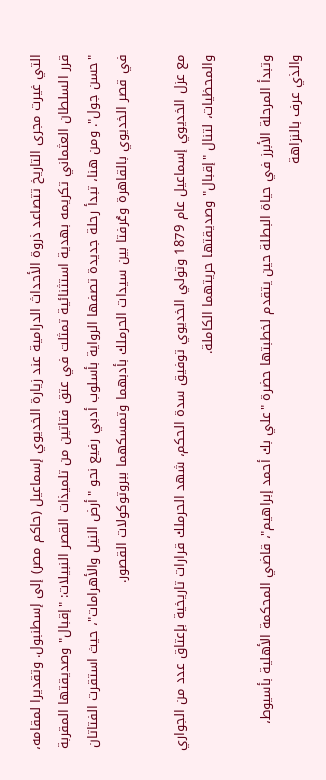التي غيرت مجرى التاريخ تتصاعد ذروة الأحداث الدرامية عند زيارة الخديوي إسماعيل (حاكم مصر) إلى إسطنبول. وتقديرا لمقامه، قرر السلطان العثماني تكريمه بهدية استثنائية تمثلت في عتق فتاتين من تلميذات القصر النبيلات: "إقبال" وصديقتها المقربة "حسن جول". ومن هنا، تبدأ رحلة جديدة تصفها الرواية بأسلوب أدبي رفيع نحو "أرض النيل والأهرامات"، حيث استقرت الفتاتان في قصر الخديوي بالقاهرة وعُرفتا بين سيدات الحرملك بأدبهما وتمسكهما ببروتوكولات القصور.

مع عزل الخديوي إسماعيل عام 1879 وتولي الخديوي توفيق سدة الحكم، شهد الحرملك قرارات تاريخية بإعتاق عدد من الجواري والمحظيات، لتنال "إقبال" وصديقتها حريتهما الكاملة.

وتبدأ المرحلة الأبرز في حياة البطلة حين يتقدم لخطبتها حضرة "علي بك أحمد إبراهيم"، قاضي المحكمة الأهلية بأسيوط، والذي عرف بالنزاهة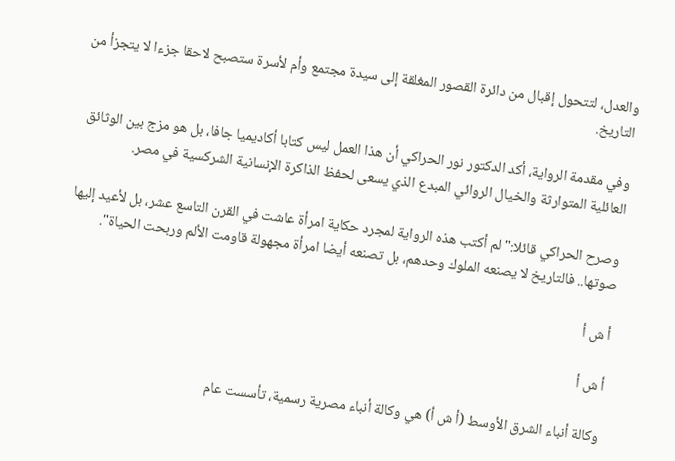والعدل، لتتحول إقبال من دائرة القصور المغلقة إلى سيدة مجتمع وأم لأسرة ستصبح لاحقا جزءا لا يتجزأ من التاريخ.

وفي مقدمة الرواية، أكد الدكتور نور الحراكي أن هذا العمل ليس كتابا أكاديميا جافا، بل هو مزج بين الوثائق العائلية المتوارثة والخيال الروائي المبدع الذي يسعى لحفظ الذاكرة الإنسانية الشركسية في مصر.

وصرح الحراكي قائلا:"لم أكتب هذه الرواية لمجرد حكاية امرأة عاشت في القرن التاسع عشر، بل لأعيد إليها صوتها.. فالتاريخ لا يصنعه الملوك وحدهم، بل تصنعه أيضا امرأة مجهولة قاومت الألم وربحت الحياة".

أ ش أ

أ ش أ

وكالة أنباء الشرق الأوسط (أ ش أ) هي وكالة أنباء مصرية رسمية، تأسست عام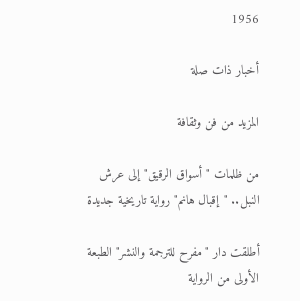1956

أخبار ذات صلة

المزيد من فن وثقافة

من ظلمات "أسواق الرقيق" إلى عرش النبل.. "إقبال هانم" رواية تاريخية جديدة

أطلقت دار "مفرح للترجمة والنشر" الطبعة الأولى من الرواية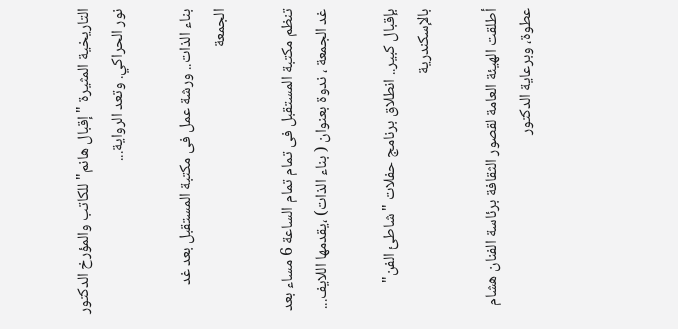التاريخية المثيرة "إقبال هانم" للكاتب والمؤرخ الدكتور نور الحراكي. وتعد الرواية...

بناء الذات.. ورشة عمل فى مكتبة المستقبل بعد غد الجمعة

تنظم مكتبة المستقبل فى تمام تمام الساعة 6 مساء بعد غد الجمعة ، ندوة بعنوان ( بناء الذات) ،يقدمها اللايف...

بإقبال كبير.. انطلاق برنامج حفلات "شاطئ الفن" بالإسكندرية

أطلقت الهيئة العامة لقصور الثقافة برئاسة الفنان هشام عطوة، وبرعاية الدكتور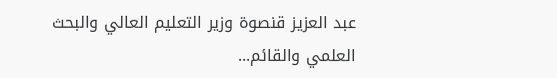عبد العزيز قنصوة وزير التعليم العالي والبحث العلمي والقائم...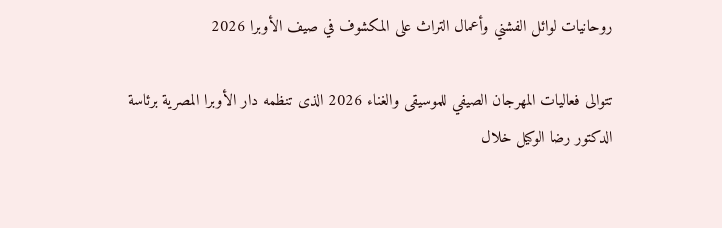روحانيات لوائل الفشني وأعمال التراث على المكشوف في صيف الأوبرا 2026

تتوالى فعاليات المهرجان الصيفي للموسيقى والغناء 2026 الذى تنظمه دار الأوبرا المصرية برئاسة الدكتور رضا الوكيل خلال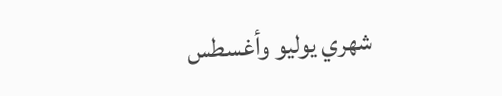شهري يوليو وأغسطس